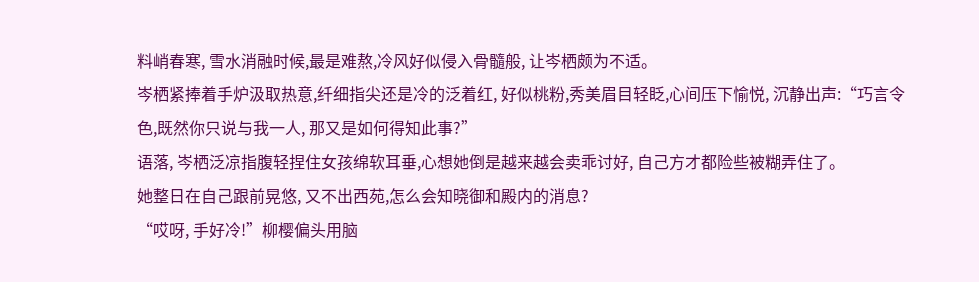料峭春寒, 雪水消融时候,最是难熬,冷风好似侵入骨髓般, 让岑栖颇为不适。
岑栖紧捧着手炉汲取热意,纤细指尖还是冷的泛着红, 好似桃粉,秀美眉目轻眨,心间压下愉悦, 沉静出声:“巧言令色,既然你只说与我一人, 那又是如何得知此事?”
语落, 岑栖泛凉指腹轻捏住女孩绵软耳垂,心想她倒是越来越会卖乖讨好, 自己方才都险些被糊弄住了。
她整日在自己跟前晃悠, 又不出西苑,怎么会知晓御和殿内的消息?
“哎呀, 手好冷!”柳樱偏头用脑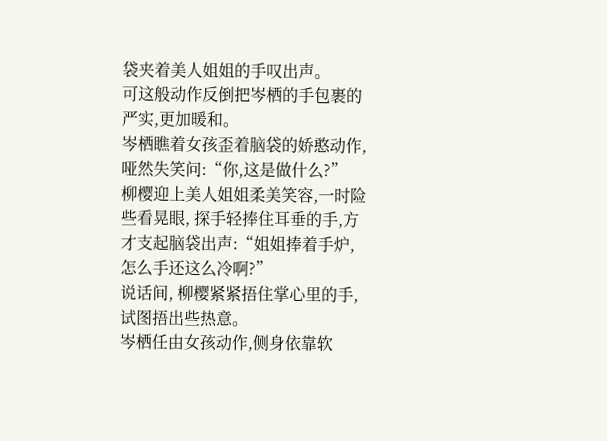袋夹着美人姐姐的手叹出声。
可这般动作反倒把岑栖的手包裹的严实,更加暖和。
岑栖瞧着女孩歪着脑袋的娇憨动作, 哑然失笑问:“你,这是做什么?”
柳樱迎上美人姐姐柔美笑容,一时险些看晃眼, 探手轻捧住耳垂的手,方才支起脑袋出声:“姐姐捧着手炉, 怎么手还这么冷啊?”
说话间, 柳樱紧紧捂住掌心里的手, 试图捂出些热意。
岑栖任由女孩动作,侧身依靠软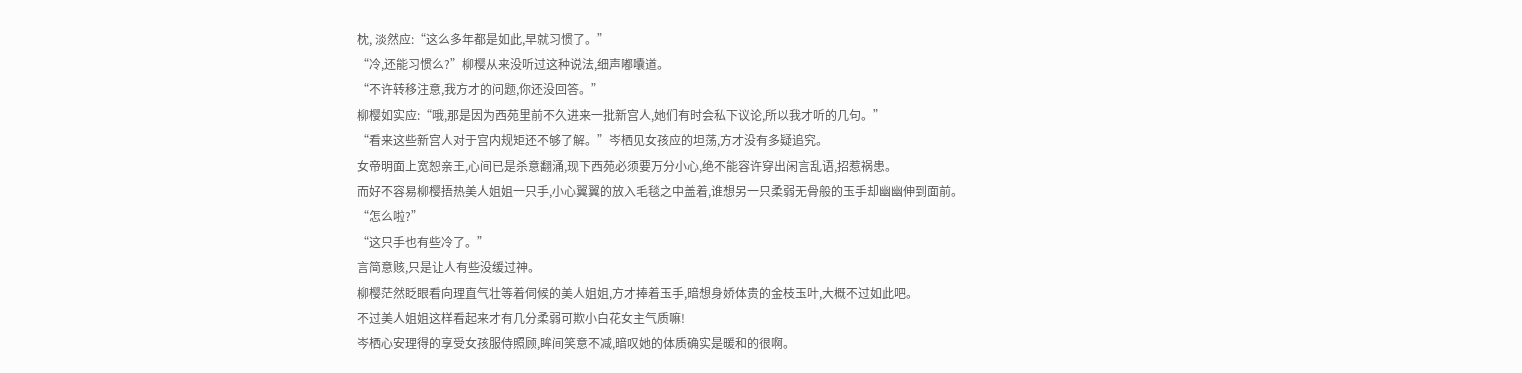枕, 淡然应:“这么多年都是如此,早就习惯了。”
“冷,还能习惯么?”柳樱从来没听过这种说法,细声嘟囔道。
“不许转移注意,我方才的问题,你还没回答。”
柳樱如实应:“哦,那是因为西苑里前不久进来一批新宫人,她们有时会私下议论,所以我才听的几句。”
“看来这些新宫人对于宫内规矩还不够了解。”岑栖见女孩应的坦荡,方才没有多疑追究。
女帝明面上宽恕亲王,心间已是杀意翻涌,现下西苑必须要万分小心,绝不能容许穿出闲言乱语,招惹祸患。
而好不容易柳樱捂热美人姐姐一只手,小心翼翼的放入毛毯之中盖着,谁想另一只柔弱无骨般的玉手却幽幽伸到面前。
“怎么啦?”
“这只手也有些冷了。”
言简意赅,只是让人有些没缓过神。
柳樱茫然眨眼看向理直气壮等着伺候的美人姐姐,方才捧着玉手,暗想身娇体贵的金枝玉叶,大概不过如此吧。
不过美人姐姐这样看起来才有几分柔弱可欺小白花女主气质嘛!
岑栖心安理得的享受女孩服侍照顾,眸间笑意不减,暗叹她的体质确实是暖和的很啊。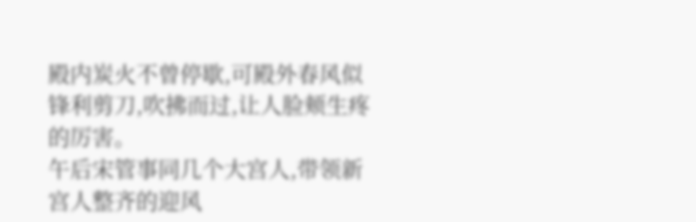殿内炭火不曾停歇,可殿外春风似锋利剪刀,吹拂而过,让人脸颊生疼的厉害。
午后宋管事同几个大宫人,带领新宫人整齐的迎风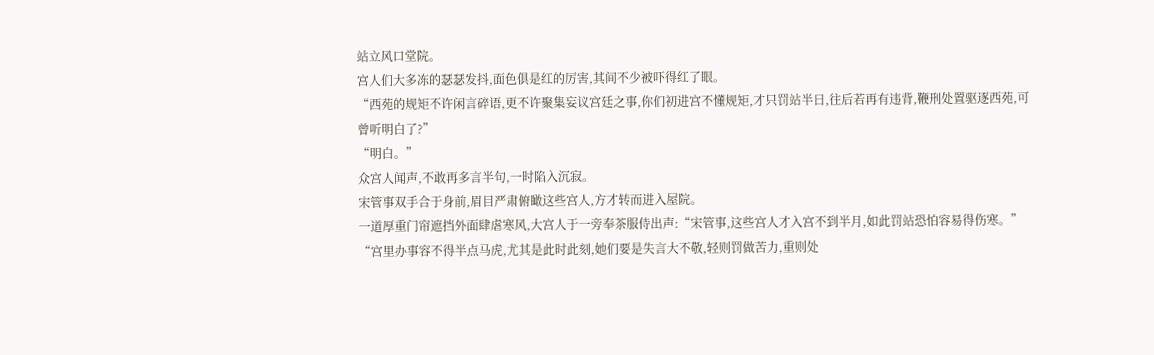站立风口堂院。
宫人们大多冻的瑟瑟发抖,面色俱是红的厉害,其间不少被吓得红了眼。
“西苑的规矩不许闲言碎语,更不许聚集妄议宫廷之事,你们初进宫不懂规矩,才只罚站半日,往后若再有违背,鞭刑处置驱逐西苑,可曾听明白了?”
“明白。”
众宫人闻声,不敢再多言半句,一时陷入沉寂。
宋管事双手合于身前,眉目严肃俯瞰这些宫人,方才转而进入屋院。
一道厚重门帘遮挡外面肆虐寒风,大宫人于一旁奉茶服侍出声:“宋管事,这些宫人才入宫不到半月,如此罚站恐怕容易得伤寒。”
“宫里办事容不得半点马虎,尤其是此时此刻,她们要是失言大不敬,轻则罚做苦力,重则处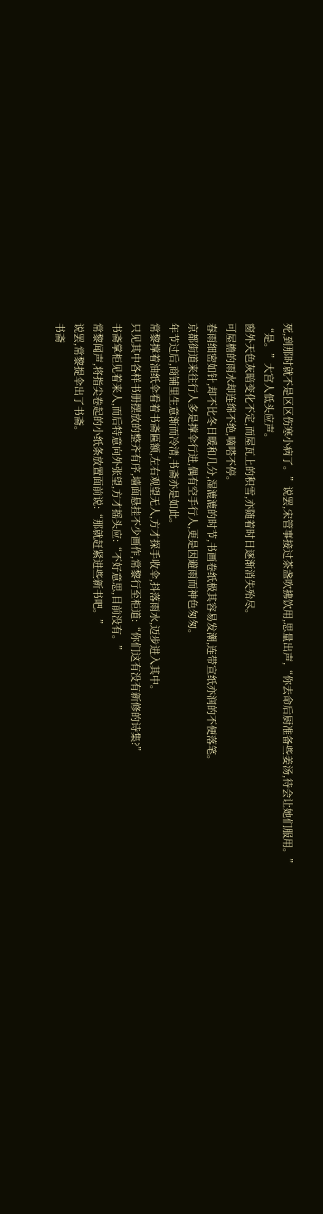死,到那时就不是区区伤寒小病了。”说罢,宋管事接过茶盏吹拂饮用,思量出声,“你去命后厨准备些姜汤,待会让她们服用。”
“是。”大宫人低头应声。
窗外天色灰暗变化不定,而屋瓦上的积雪,亦随着时日逐渐消失殆尽。
可屋檐的雨水却连绵不绝,嘀嗒不停。
春雨细密如针,却不比冬日暖和几分,湿漉漉的时节,书画卷纸极其容易发潮,连带宣纸亦润的不便落笔。
京都街道来往行人多是撑伞行进,偶有空手行人,更是因避雨而神色匆匆。
年节过后,商铺里生意渐而冷清,书斋亦是如此。
常黎撑着油纸伞看着书斋匾额,左右观望无人,方才探手收伞,抖落雨水,迈步进入其中。
只见其中各样书册摆放的整齐有序,墙面悬挂不少画作,常黎行至柜道:“你们这有没有新修的诗集?”
书斋掌柜见着来人,而后特意向外张望,方才摇头应:“不好意思,目前没有。”
常黎闻声,将指尖卷起的小纸条放置面前说:“那就赶紧进些新书吧。”
说罢,常黎提伞出了书斋。
书斋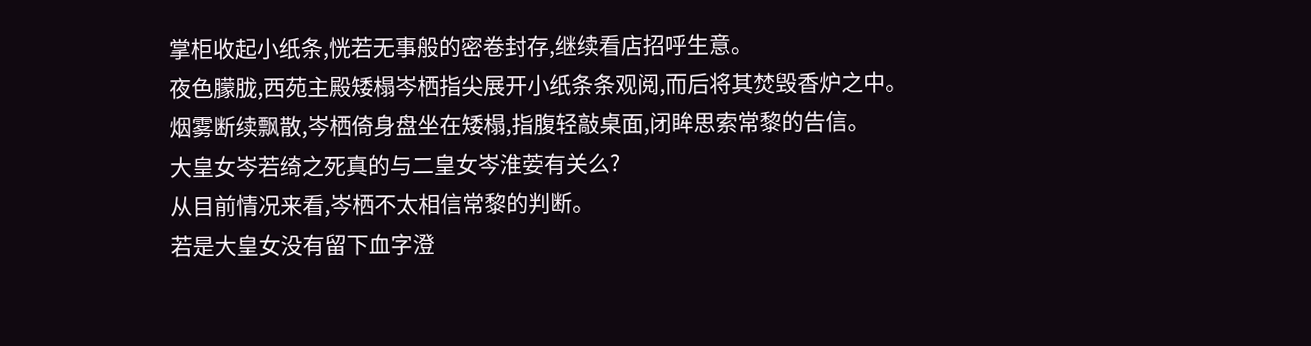掌柜收起小纸条,恍若无事般的密卷封存,继续看店招呼生意。
夜色朦胧,西苑主殿矮榻岑栖指尖展开小纸条条观阅,而后将其焚毁香炉之中。
烟雾断续飘散,岑栖倚身盘坐在矮榻,指腹轻敲桌面,闭眸思索常黎的告信。
大皇女岑若绮之死真的与二皇女岑淮荌有关么?
从目前情况来看,岑栖不太相信常黎的判断。
若是大皇女没有留下血字澄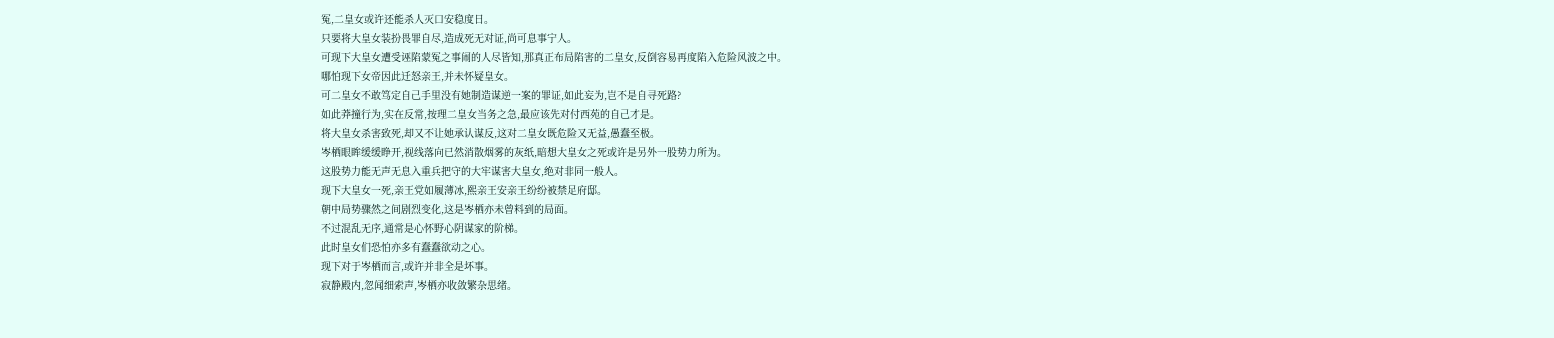冤,二皇女或许还能杀人灭口安稳度日。
只要将大皇女装扮畏罪自尽,造成死无对证,尚可息事宁人。
可现下大皇女遭受诬陷蒙冤之事闹的人尽皆知,那真正布局陷害的二皇女,反倒容易再度陷入危险风波之中。
哪怕现下女帝因此迁怒亲王,并未怀疑皇女。
可二皇女不敢笃定自己手里没有她制造谋逆一案的罪证,如此妄为,岂不是自寻死路?
如此莽撞行为,实在反常,按理二皇女当务之急,最应该先对付西苑的自己才是。
将大皇女杀害致死,却又不让她承认谋反,这对二皇女既危险又无益,愚蠢至极。
岑栖眼眸缓缓睁开,视线落向已然消散烟雾的灰纸,暗想大皇女之死或许是另外一股势力所为。
这股势力能无声无息入重兵把守的大牢谋害大皇女,绝对非同一般人。
现下大皇女一死,亲王党如履薄冰,熙亲王安亲王纷纷被禁足府邸。
朝中局势骤然之间剧烈变化,这是岑栖亦未曾料到的局面。
不过混乱无序,通常是心怀野心阴谋家的阶梯。
此时皇女们恐怕亦多有蠢蠢欲动之心。
现下对于岑栖而言,或许并非全是坏事。
寂静殿内,忽闻细索声,岑栖亦收敛繁杂思绪。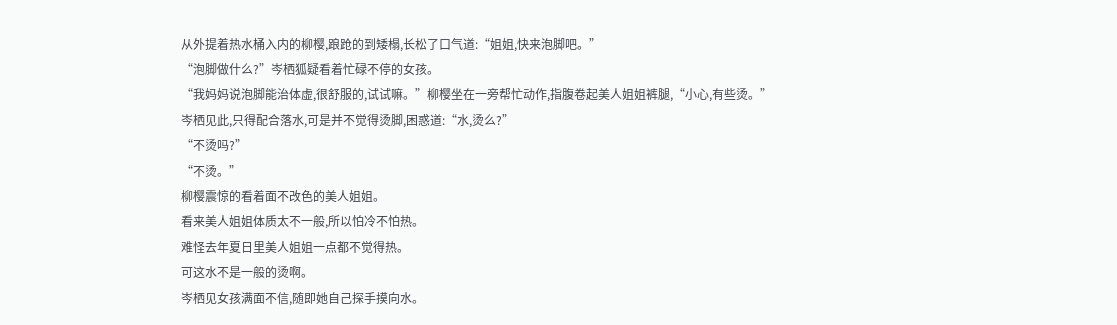从外提着热水桶入内的柳樱,踉跄的到矮榻,长松了口气道:“姐姐,快来泡脚吧。”
“泡脚做什么?”岑栖狐疑看着忙碌不停的女孩。
“我妈妈说泡脚能治体虚,很舒服的,试试嘛。”柳樱坐在一旁帮忙动作,指腹卷起美人姐姐裤腿,“小心,有些烫。”
岑栖见此,只得配合落水,可是并不觉得烫脚,困惑道:“水,烫么?”
“不烫吗?”
“不烫。”
柳樱震惊的看着面不改色的美人姐姐。
看来美人姐姐体质太不一般,所以怕冷不怕热。
难怪去年夏日里美人姐姐一点都不觉得热。
可这水不是一般的烫啊。
岑栖见女孩满面不信,随即她自己探手摸向水。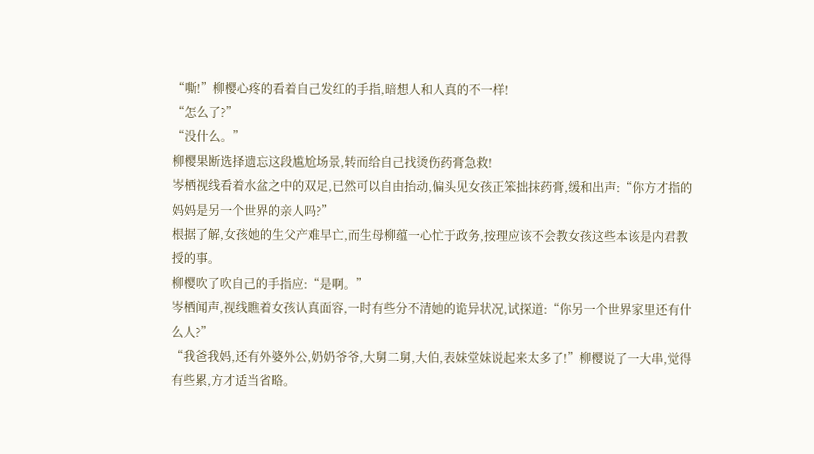“嘶!”柳樱心疼的看着自己发红的手指,暗想人和人真的不一样!
“怎么了?”
“没什么。”
柳樱果断选择遗忘这段尴尬场景,转而给自己找烫伤药膏急救!
岑栖视线看着水盆之中的双足,已然可以自由抬动,偏头见女孩正笨拙抹药膏,缓和出声:“你方才指的妈妈是另一个世界的亲人吗?”
根据了解,女孩她的生父产难早亡,而生母柳蕴一心忙于政务,按理应该不会教女孩这些本该是内君教授的事。
柳樱吹了吹自己的手指应:“是啊。”
岑栖闻声,视线瞧着女孩认真面容,一时有些分不清她的诡异状况,试探道:“你另一个世界家里还有什么人?”
“我爸我妈,还有外婆外公,奶奶爷爷,大舅二舅,大伯,表妹堂妹说起来太多了!”柳樱说了一大串,觉得有些累,方才适当省略。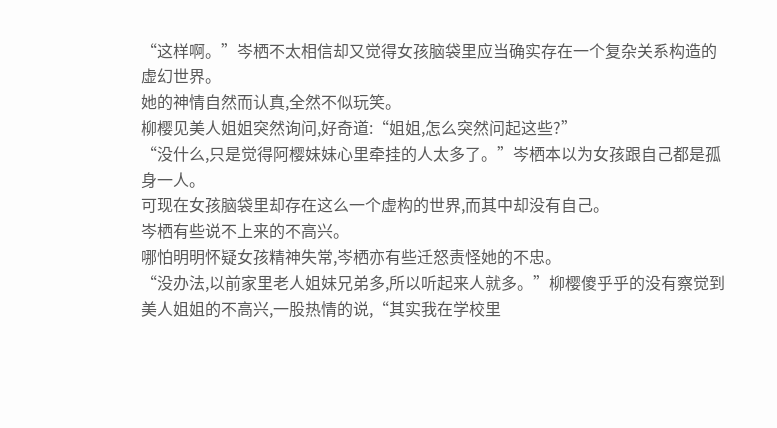“这样啊。”岑栖不太相信却又觉得女孩脑袋里应当确实存在一个复杂关系构造的虚幻世界。
她的神情自然而认真,全然不似玩笑。
柳樱见美人姐姐突然询问,好奇道:“姐姐,怎么突然问起这些?”
“没什么,只是觉得阿樱妹妹心里牵挂的人太多了。”岑栖本以为女孩跟自己都是孤身一人。
可现在女孩脑袋里却存在这么一个虚构的世界,而其中却没有自己。
岑栖有些说不上来的不高兴。
哪怕明明怀疑女孩精神失常,岑栖亦有些迁怒责怪她的不忠。
“没办法,以前家里老人姐妹兄弟多,所以听起来人就多。”柳樱傻乎乎的没有察觉到美人姐姐的不高兴,一股热情的说,“其实我在学校里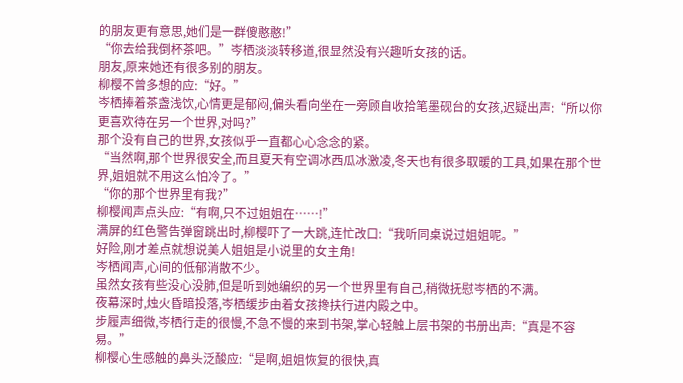的朋友更有意思,她们是一群傻憨憨!”
“你去给我倒杯茶吧。”岑栖淡淡转移道,很显然没有兴趣听女孩的话。
朋友,原来她还有很多别的朋友。
柳樱不曾多想的应:“好。”
岑栖捧着茶盏浅饮,心情更是郁闷,偏头看向坐在一旁顾自收拾笔墨砚台的女孩,迟疑出声:“所以你更喜欢待在另一个世界,对吗?”
那个没有自己的世界,女孩似乎一直都心心念念的紧。
“当然啊,那个世界很安全,而且夏天有空调冰西瓜冰激凌,冬天也有很多取暖的工具,如果在那个世界,姐姐就不用这么怕冷了。”
“你的那个世界里有我?”
柳樱闻声点头应:“有啊,只不过姐姐在……!”
满屏的红色警告弹窗跳出时,柳樱吓了一大跳,连忙改口:“我听同桌说过姐姐呢。”
好险,刚才差点就想说美人姐姐是小说里的女主角!
岑栖闻声,心间的低郁消散不少。
虽然女孩有些没心没肺,但是听到她编织的另一个世界里有自己,稍微抚慰岑栖的不满。
夜幕深时,烛火昏暗投落,岑栖缓步由着女孩搀扶行进内殿之中。
步履声细微,岑栖行走的很慢,不急不慢的来到书架,掌心轻触上层书架的书册出声:“真是不容易。”
柳樱心生感触的鼻头泛酸应:“是啊,姐姐恢复的很快,真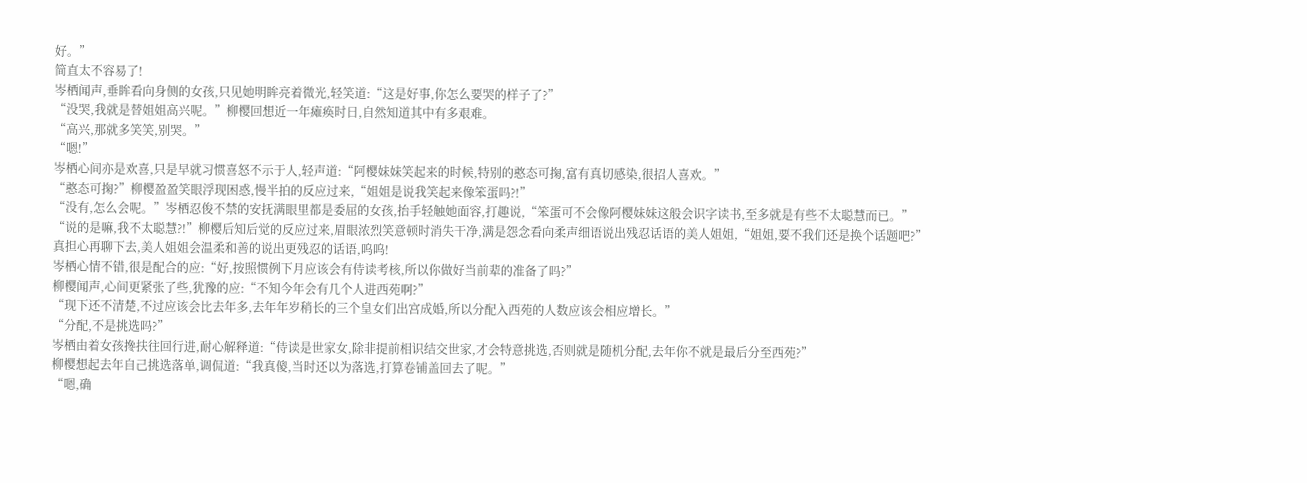好。”
简直太不容易了!
岑栖闻声,垂眸看向身侧的女孩,只见她明眸亮着微光,轻笑道:“这是好事,你怎么要哭的样子了?”
“没哭,我就是替姐姐高兴呢。”柳樱回想近一年瘫痪时日,自然知道其中有多艰难。
“高兴,那就多笑笑,别哭。”
“嗯!”
岑栖心间亦是欢喜,只是早就习惯喜怒不示于人,轻声道:“阿樱妹妹笑起来的时候,特别的憨态可掬,富有真切感染,很招人喜欢。”
“憨态可掬?”柳樱盈盈笑眼浮现困惑,慢半拍的反应过来,“姐姐是说我笑起来像笨蛋吗?!”
“没有,怎么会呢。”岑栖忍俊不禁的安抚满眼里都是委屈的女孩,抬手轻触她面容,打趣说,“笨蛋可不会像阿樱妹妹这般会识字读书,至多就是有些不太聪慧而已。”
“说的是嘛,我不太聪慧?!”柳樱后知后觉的反应过来,眉眼浓烈笑意顿时消失干净,满是怨念看向柔声细语说出残忍话语的美人姐姐,“姐姐,要不我们还是换个话题吧?”
真担心再聊下去,美人姐姐会温柔和善的说出更残忍的话语,呜呜!
岑栖心情不错,很是配合的应:“好,按照惯例下月应该会有侍读考核,所以你做好当前辈的准备了吗?”
柳樱闻声,心间更紧张了些,犹豫的应:“不知今年会有几个人进西苑啊?”
“现下还不清楚,不过应该会比去年多,去年年岁稍长的三个皇女们出宫成婚,所以分配入西苑的人数应该会相应增长。”
“分配,不是挑选吗?”
岑栖由着女孩搀扶往回行进,耐心解释道:“侍读是世家女,除非提前相识结交世家,才会特意挑选,否则就是随机分配,去年你不就是最后分至西苑?”
柳樱想起去年自己挑选落单,调侃道:“我真傻,当时还以为落选,打算卷铺盖回去了呢。”
“嗯,确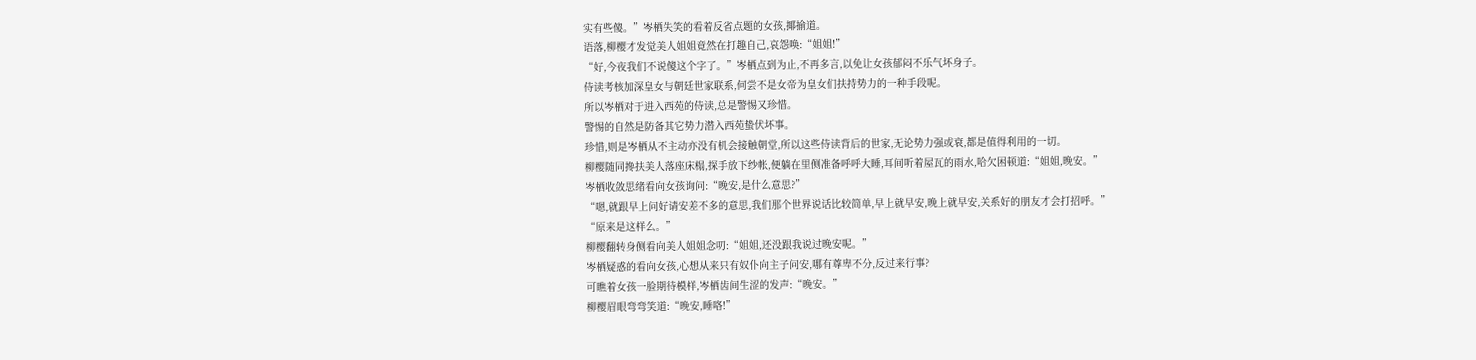实有些傻。”岑栖失笑的看着反省点题的女孩,揶揄道。
语落,柳樱才发觉美人姐姐竟然在打趣自己,哀怨唤:“姐姐!”
“好,今夜我们不说傻这个字了。”岑栖点到为止,不再多言,以免让女孩郁闷不乐气坏身子。
侍读考核加深皇女与朝廷世家联系,何尝不是女帝为皇女们扶持势力的一种手段呢。
所以岑栖对于进入西苑的侍读,总是警惕又珍惜。
警惕的自然是防备其它势力潜入西苑蛰伏坏事。
珍惜,则是岑栖从不主动亦没有机会接触朝堂,所以这些侍读背后的世家,无论势力强或衰,都是值得利用的一切。
柳樱随同搀扶美人落座床榻,探手放下纱帐,便躺在里侧准备呼呼大睡,耳间听着屋瓦的雨水,哈欠困顿道:“姐姐,晚安。”
岑栖收敛思绪看向女孩询问:“晚安,是什么意思?”
“嗯,就跟早上问好请安差不多的意思,我们那个世界说话比较简单,早上就早安,晚上就早安,关系好的朋友才会打招呼。”
“原来是这样么。”
柳樱翻转身侧看向美人姐姐念叨:“姐姐,还没跟我说过晚安呢。”
岑栖疑惑的看向女孩,心想从来只有奴仆向主子问安,哪有尊卑不分,反过来行事?
可瞧着女孩一脸期待模样,岑栖齿间生涩的发声:“晚安。”
柳樱眉眼弯弯笑道:“晚安,睡咯!”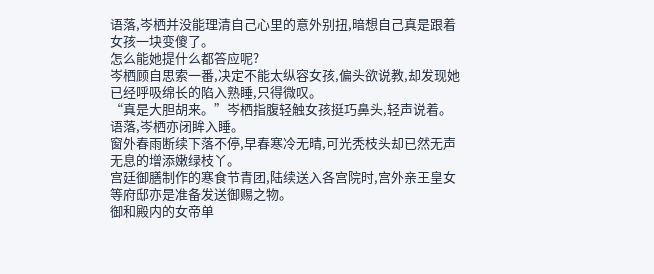语落,岑栖并没能理清自己心里的意外别扭,暗想自己真是跟着女孩一块变傻了。
怎么能她提什么都答应呢?
岑栖顾自思索一番,决定不能太纵容女孩,偏头欲说教,却发现她已经呼吸绵长的陷入熟睡,只得微叹。
“真是大胆胡来。”岑栖指腹轻触女孩挺巧鼻头,轻声说着。
语落,岑栖亦闭眸入睡。
窗外春雨断续下落不停,早春寒冷无晴,可光秃枝头却已然无声无息的增添嫩绿枝丫。
宫廷御膳制作的寒食节青团,陆续送入各宫院时,宫外亲王皇女等府邸亦是准备发送御赐之物。
御和殿内的女帝单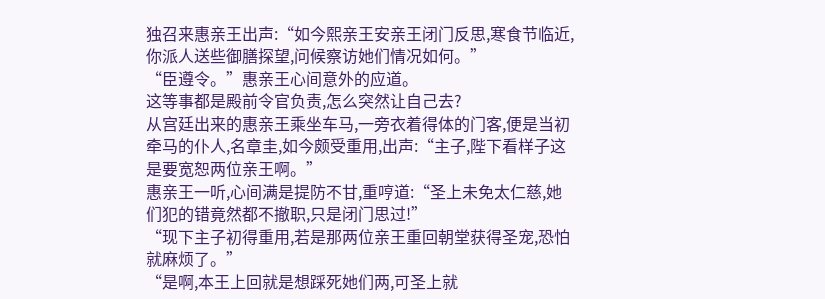独召来惠亲王出声:“如今熙亲王安亲王闭门反思,寒食节临近,你派人送些御膳探望,问候察访她们情况如何。”
“臣遵令。”惠亲王心间意外的应道。
这等事都是殿前令官负责,怎么突然让自己去?
从宫廷出来的惠亲王乘坐车马,一旁衣着得体的门客,便是当初牵马的仆人,名章圭,如今颇受重用,出声:“主子,陛下看样子这是要宽恕两位亲王啊。”
惠亲王一听,心间满是提防不甘,重哼道:“圣上未免太仁慈,她们犯的错竟然都不撤职,只是闭门思过!”
“现下主子初得重用,若是那两位亲王重回朝堂获得圣宠,恐怕就麻烦了。”
“是啊,本王上回就是想踩死她们两,可圣上就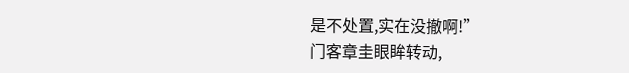是不处置,实在没撤啊!”
门客章圭眼眸转动,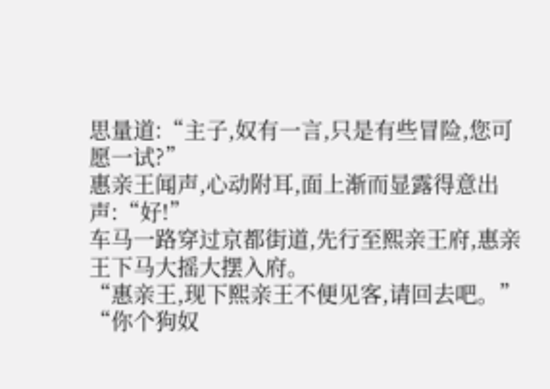思量道:“主子,奴有一言,只是有些冒险,您可愿一试?”
惠亲王闻声,心动附耳,面上渐而显露得意出声:“好!”
车马一路穿过京都街道,先行至熙亲王府,惠亲王下马大摇大摆入府。
“惠亲王,现下熙亲王不便见客,请回去吧。”
“你个狗奴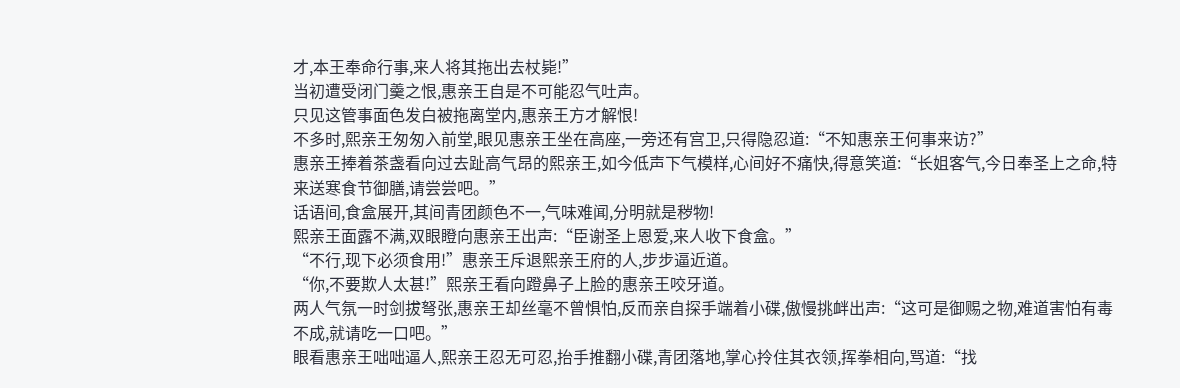才,本王奉命行事,来人将其拖出去杖毙!”
当初遭受闭门羹之恨,惠亲王自是不可能忍气吐声。
只见这管事面色发白被拖离堂内,惠亲王方才解恨!
不多时,熙亲王匆匆入前堂,眼见惠亲王坐在高座,一旁还有宫卫,只得隐忍道:“不知惠亲王何事来访?”
惠亲王捧着茶盏看向过去趾高气昂的熙亲王,如今低声下气模样,心间好不痛快,得意笑道:“长姐客气,今日奉圣上之命,特来送寒食节御膳,请尝尝吧。”
话语间,食盒展开,其间青团颜色不一,气味难闻,分明就是秽物!
熙亲王面露不满,双眼瞪向惠亲王出声:“臣谢圣上恩爱,来人收下食盒。”
“不行,现下必须食用!”惠亲王斥退熙亲王府的人,步步逼近道。
“你,不要欺人太甚!”熙亲王看向蹬鼻子上脸的惠亲王咬牙道。
两人气氛一时剑拔弩张,惠亲王却丝毫不曾惧怕,反而亲自探手端着小碟,傲慢挑衅出声:“这可是御赐之物,难道害怕有毒不成,就请吃一口吧。”
眼看惠亲王咄咄逼人,熙亲王忍无可忍,抬手推翻小碟,青团落地,掌心拎住其衣领,挥拳相向,骂道:“找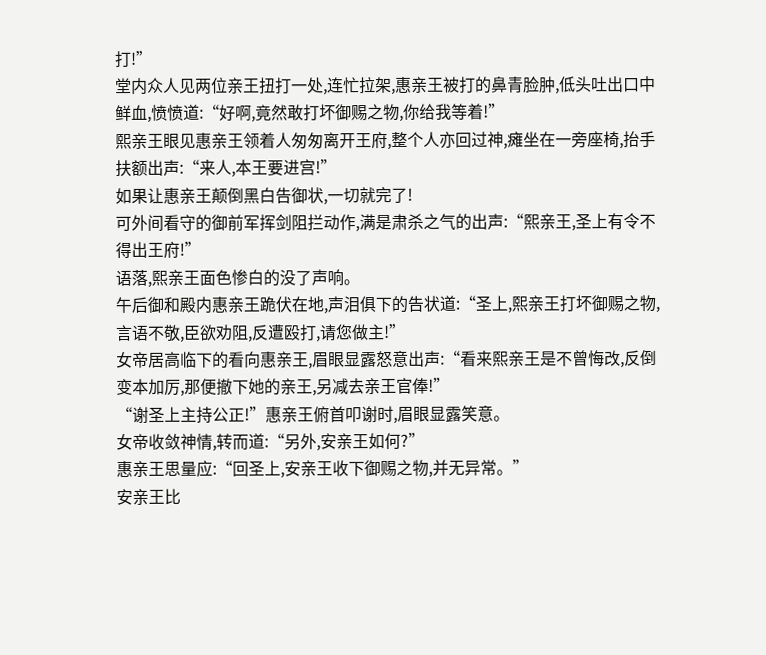打!”
堂内众人见两位亲王扭打一处,连忙拉架,惠亲王被打的鼻青脸肿,低头吐出口中鲜血,愤愤道:“好啊,竟然敢打坏御赐之物,你给我等着!”
熙亲王眼见惠亲王领着人匆匆离开王府,整个人亦回过神,瘫坐在一旁座椅,抬手扶额出声:“来人,本王要进宫!”
如果让惠亲王颠倒黑白告御状,一切就完了!
可外间看守的御前军挥剑阻拦动作,满是肃杀之气的出声:“熙亲王,圣上有令不得出王府!”
语落,熙亲王面色惨白的没了声响。
午后御和殿内惠亲王跪伏在地,声泪俱下的告状道:“圣上,熙亲王打坏御赐之物,言语不敬,臣欲劝阻,反遭殴打,请您做主!”
女帝居高临下的看向惠亲王,眉眼显露怒意出声:“看来熙亲王是不曾悔改,反倒变本加厉,那便撤下她的亲王,另减去亲王官俸!”
“谢圣上主持公正!”惠亲王俯首叩谢时,眉眼显露笑意。
女帝收敛神情,转而道:“另外,安亲王如何?”
惠亲王思量应:“回圣上,安亲王收下御赐之物,并无异常。”
安亲王比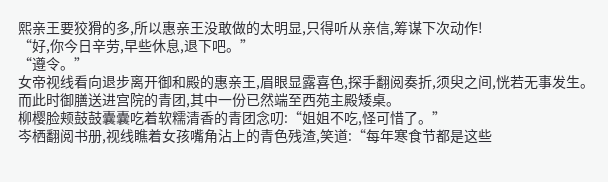熙亲王要狡猾的多,所以惠亲王没敢做的太明显,只得听从亲信,筹谋下次动作!
“好,你今日辛劳,早些休息,退下吧。”
“遵令。”
女帝视线看向退步离开御和殿的惠亲王,眉眼显露喜色,探手翻阅奏折,须臾之间,恍若无事发生。
而此时御膳送进宫院的青团,其中一份已然端至西苑主殿矮桌。
柳樱脸颊鼓鼓囊囊吃着软糯清香的青团念叨:“姐姐不吃,怪可惜了。”
岑栖翻阅书册,视线瞧着女孩嘴角沾上的青色残渣,笑道:“每年寒食节都是这些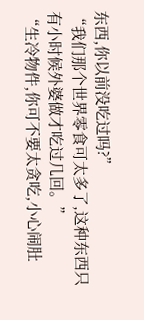东西,你以前没吃过吗?”
“我们那个世界零食可太多了,这种东西只有小时候外婆做才吃过几回。”
“生冷物件,你可不要太贪吃,小心闹肚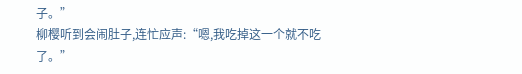子。”
柳樱听到会闹肚子,连忙应声:“嗯,我吃掉这一个就不吃了。”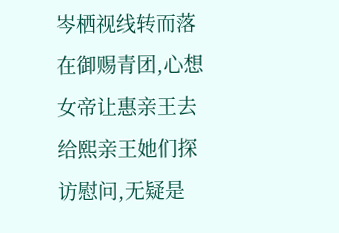岑栖视线转而落在御赐青团,心想女帝让惠亲王去给熙亲王她们探访慰问,无疑是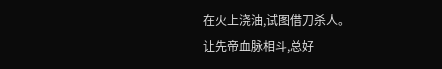在火上浇油,试图借刀杀人。
让先帝血脉相斗,总好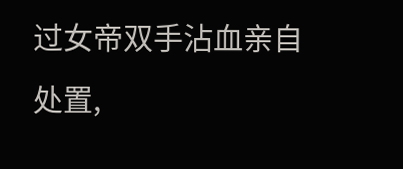过女帝双手沾血亲自处置,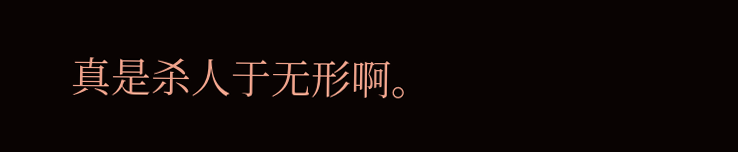真是杀人于无形啊。